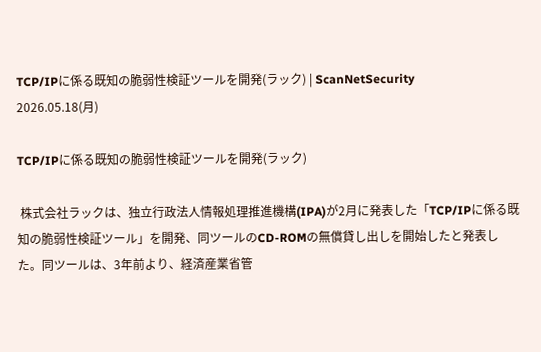TCP/IPに係る既知の脆弱性検証ツールを開発(ラック) | ScanNetSecurity
2026.05.18(月)

TCP/IPに係る既知の脆弱性検証ツールを開発(ラック)

 株式会社ラックは、独立行政法人情報処理推進機構(IPA)が2月に発表した「TCP/IPに係る既知の脆弱性検証ツール」を開発、同ツールのCD-ROMの無償貸し出しを開始したと発表した。同ツールは、3年前より、経済産業省管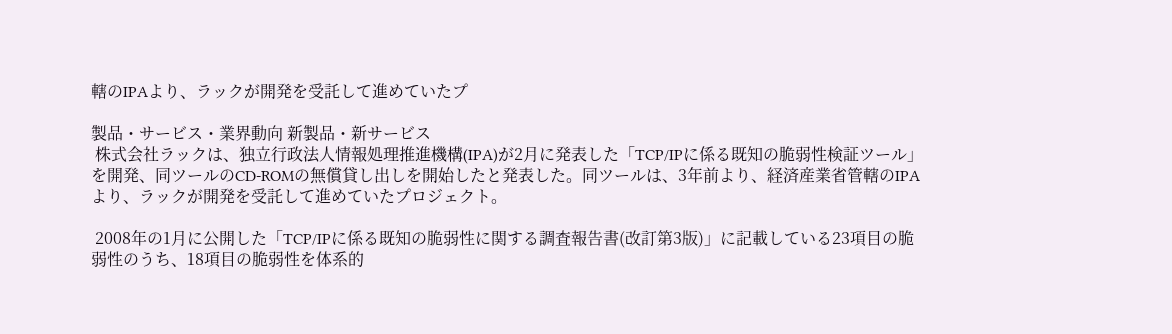轄のIPAより、ラックが開発を受託して進めていたプ

製品・サービス・業界動向 新製品・新サービス
 株式会社ラックは、独立行政法人情報処理推進機構(IPA)が2月に発表した「TCP/IPに係る既知の脆弱性検証ツール」を開発、同ツールのCD-ROMの無償貸し出しを開始したと発表した。同ツールは、3年前より、経済産業省管轄のIPAより、ラックが開発を受託して進めていたプロジェクト。

 2008年の1月に公開した「TCP/IPに係る既知の脆弱性に関する調査報告書(改訂第3版)」に記載している23項目の脆弱性のうち、18項目の脆弱性を体系的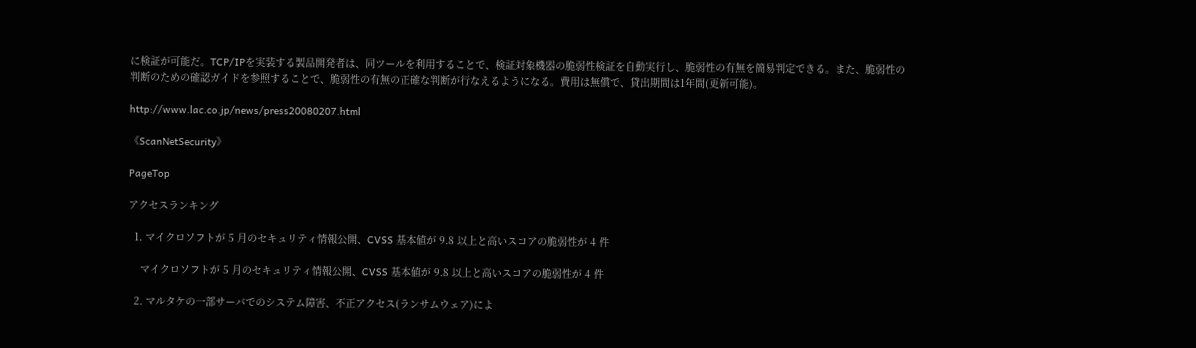に検証が可能だ。TCP/IPを実装する製品開発者は、同ツールを利用することで、検証対象機器の脆弱性検証を自動実行し、脆弱性の有無を簡易判定できる。また、脆弱性の判断のための確認ガイドを参照することで、脆弱性の有無の正確な判断が行なえるようになる。費用は無償で、貸出期間は1年間(更新可能)。

http://www.lac.co.jp/news/press20080207.html

《ScanNetSecurity》

PageTop

アクセスランキング

  1. マイクロソフトが 5 月のセキュリティ情報公開、CVSS 基本値が 9.8 以上と高いスコアの脆弱性が 4 件

    マイクロソフトが 5 月のセキュリティ情報公開、CVSS 基本値が 9.8 以上と高いスコアの脆弱性が 4 件

  2. マルタケの一部サーバでのシステム障害、不正アクセス(ランサムウェア)によ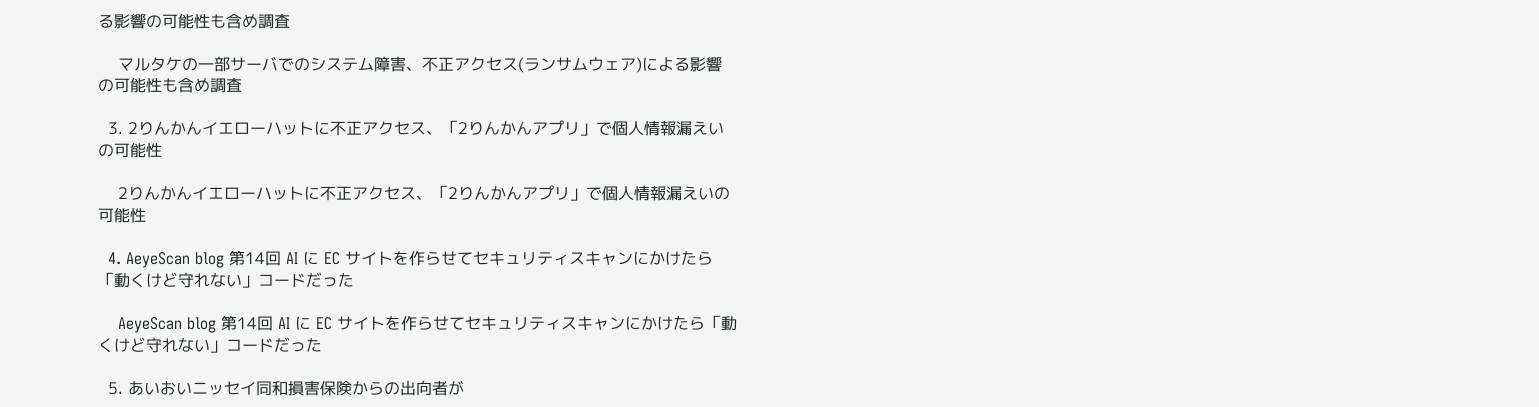る影響の可能性も含め調査

    マルタケの一部サーバでのシステム障害、不正アクセス(ランサムウェア)による影響の可能性も含め調査

  3. 2りんかんイエローハットに不正アクセス、「2りんかんアプリ」で個人情報漏えいの可能性

    2りんかんイエローハットに不正アクセス、「2りんかんアプリ」で個人情報漏えいの可能性

  4. AeyeScan blog 第14回 AI に EC サイトを作らせてセキュリティスキャンにかけたら「動くけど守れない」コードだった

    AeyeScan blog 第14回 AI に EC サイトを作らせてセキュリティスキャンにかけたら「動くけど守れない」コードだった

  5. あいおいニッセイ同和損害保険からの出向者が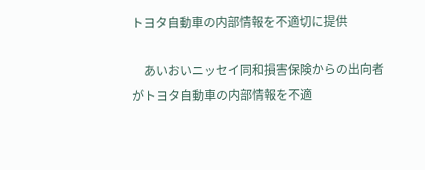トヨタ自動車の内部情報を不適切に提供

    あいおいニッセイ同和損害保険からの出向者がトヨタ自動車の内部情報を不適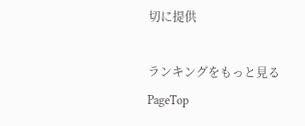切に提供

ランキングをもっと見る
PageTop